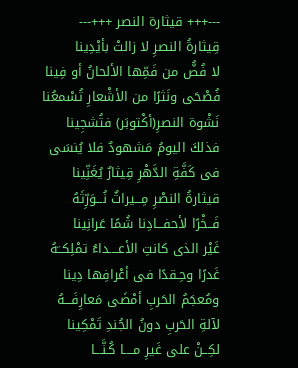---+++ قيثارة النصر +++---
قِيثارةُ النصرِ لا زالتْ بأيْدِينا
لا فُضُّ من فَمِّها الألحانُ أو فِينا
فُصْحَى ونَثرًا من الأشْعارِ تُسْمعُنا
نَشْوة النصرِ(أكْتوبَر) فتُشجِينا
فذلكَ اليومُ مَشهودٌ فلا يُنسَى
فى كَفَّةِ الدَّهْرِ قِيثارٌ يُغَنِّينا
قيثارةُ النصْرِ مِـــيراثٌ نُـــوَرِّثَهُ
فَــخْرًا لأحفـــادِنا شُمًا عَرانِينا
غَيْر الذى كانتِ الأعــــداءُ تمْلِكــَهُ
غَدرًا وحِـقدًا فى أعْرافِها دِينا
ومُعجَمُ الحَربِ أمْضَى مَعارِفَـــهُ
لآلةِ الحَربِ دونُ الجُندِ تَمْكِينا
لكِــنْ على غَيرِ مــــا كُـنَّـــا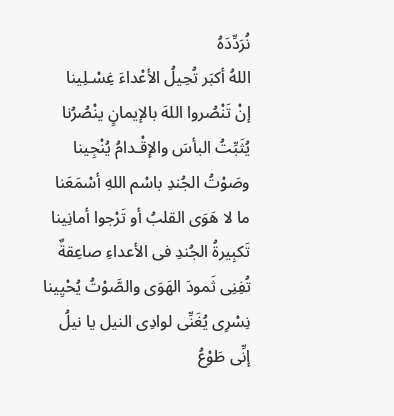نُرَدِّدَهُ
اللهُ أكبَر تُحِيلُ الأعْداءَ غِسْـلِينا
إنْ تَنْصُروا اللهَ بالإيمانٍ ينْصُرُنا
يُثَبِّتُ البأسَ والإقْـدامُ يُنْجِينا
وصَوْتُ الجُندِ باسْم اللهِ أسْمَعَنا
ما لا هَوَى القلبُ أو تَرْجوا أمانِينا
تَكبِيرةُ الجُندِ فى الأعداءِ صاعِقةٌ
تُفِنِى ثَمودَ الهَوَى والصَّوْتُ يُحْيِينا
نِسْرِى يُغَنِّى لوادِى النيل يا نيلُ
إنِّى طَوْعُ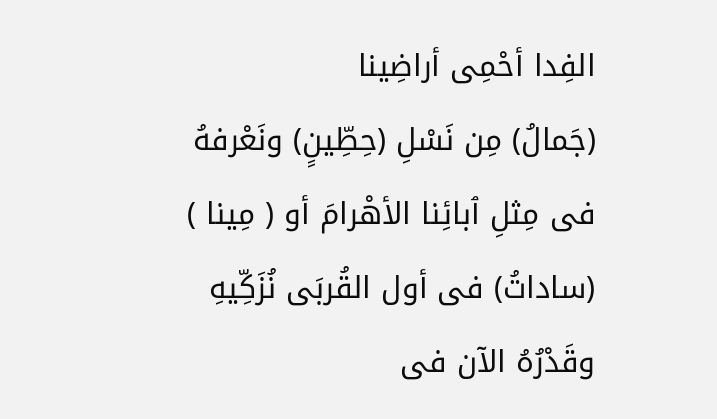الفِدا أحْمِى أراضِينا
(جَمالُ) مِن نَسْلِ (حِطِّينٍ) ونَعْرفهُ
فى مِثلِ ٱبائِنا الأهْرامَ أو ( مِينا )
(ساداتُ) فى أول القُربَى نُزَكِّيهِ
وقَدْرُهُ الآن فى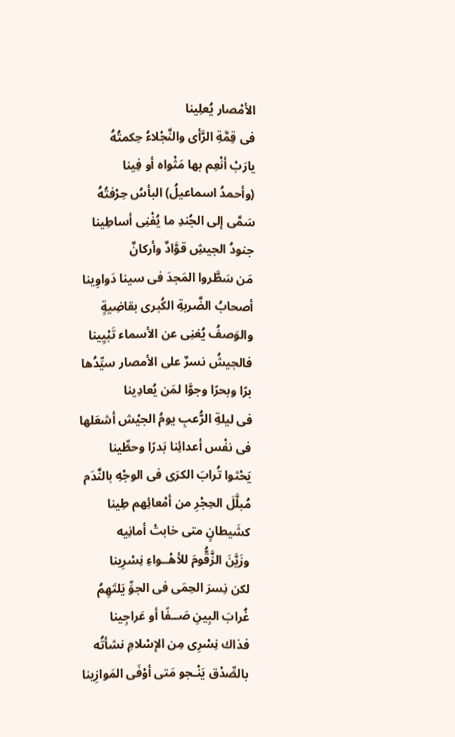الأمْصار يُعلِينا
فى قِمَّةِ الرَّأى والنَّجْلاءُ حِكمتُهُ
يارَبْ أنْعِم بها مَثْواه أو فِينا
(وأحمدُ اسماعيلُ) البأسُ حِرْفتُهُ
سَمَّى إلى الجُندِ ما يُفْنِى أساطِينا
جنودُ الجيشِ قوَّادٌ وأركانٌ
مَن سَطَّروا المَجدَ فى سينا دَواوِينا
أصحابُ الضَّربةِ الكُبرى بقاضِيةٍ
والوَصفُ يُغنِى عن الأسماء تَبْيِينا
فالجيشُ نسرٌ على الأمصار سيِّدُها
برًا وبحرًا وجوَّا لمَن يُعادِينا
فى ليلةِ الرُّعبِ يومُ الجيْش أشعَلها
فى نفْس أعدائِنا بَدرًا وحطِّينا
يَحْثوا تُرابَ الكرَى فى الوجْهِ بالنَّدَم
مُبلَّلَ الحِجْرِ من أمْعائِهم طِينا
كشَيطانٍ متى خابتْ أمانِيه
وزَيَّنَ الزَّقُّومَ للأهْــواءِ نِسْرِينا
لكن نِسرَ الحِمَى فى الجوِّ يَلتَهِمُ
غُرابَ البِينِ صَــفًا أو عَراجِينا
فذاك نِسْرِى مِن الإسْلامِ نشأتُه
بالصِّدْق يَنْـجو مَتى أوْفَى المَوازِينا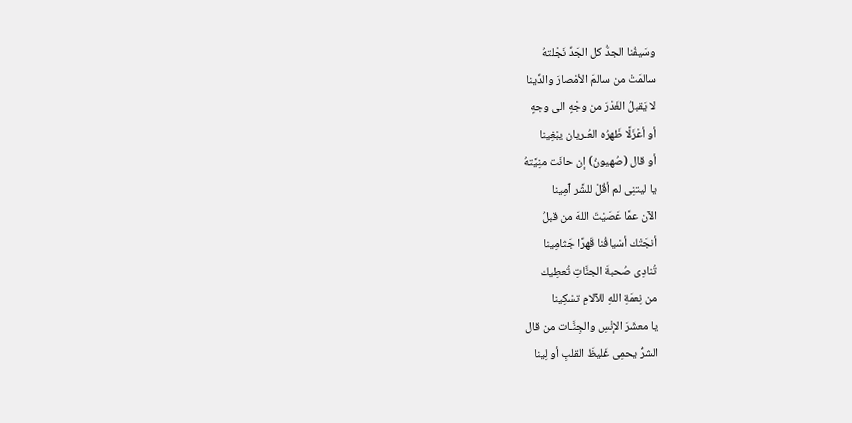وسَيفُنا الجدُّ كل الجَدِّ نَجْلتهُ
سالمَتْ من سالمَ الأمْصارَ والدِّينا
لا يَقبلُ الغَدْرَ من وجْهٍ الى وجهٍ
أو أعْزَلًا ظَهرُه العُـريان يبْغِينا
أو قال (صُهيونُ) إن حانَت منِيَّتهُ
يا ليتنِى لم أقُلْ للشَّر ٱمِينا
الآن عمَّا عَصَيْتَ اللهَ من قبلُ
أنجَتْك أسْيافُنا قَهرًا جَثامِينا
تُنادِى صُحبةَ الجنَّاتِ تُعطِيك
من نِعمَةِ اللهِ للآلامِ تسْكِينا
يا معشَرَ الإنْسِ والجِنَّـات من قال
الشرُّ يحمِى غَليظَ القلبِ أو لِينا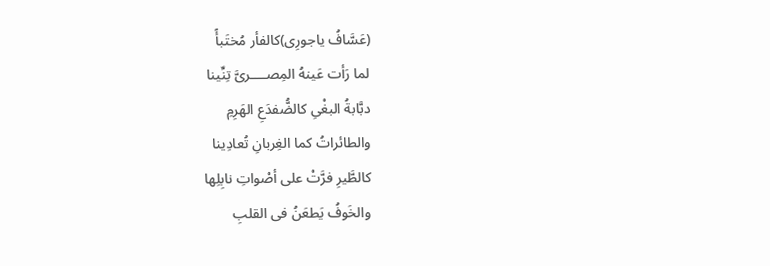(عَسَّافُ ياجورِى)كالفأر مُختَبأً
لما رَأت عَينهُ المِصــــرىَّ تِنِّينا
دبَّابةُ البغْىِ كالضُّفدَعِ الهَرِمِ
والطائراتُ كما الغِربانِ تُعادِينا
كالطَّيرِ فرَّتْ على أصْواتِ نابِلِها
والخَوفُ يَطعَنُ فى القلبِ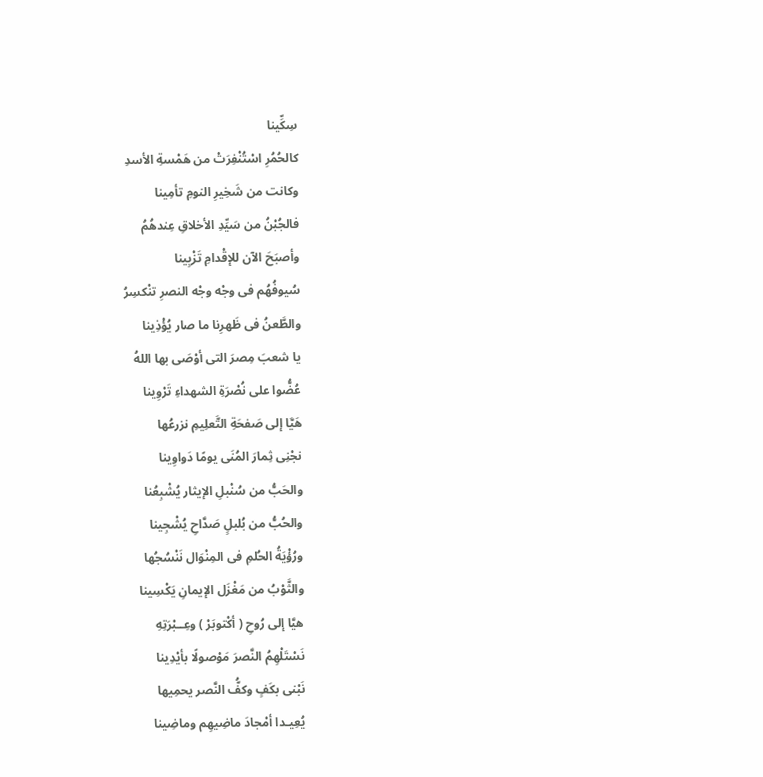سِكِّينا
كالحُمُرِ اسْتُنْفِرَتْ من هَمْسةِ الأسدِ
وكانت من شَخِيرِ النومِ تأمِينا
فالجُبْنُ من سَيِّدِ الأخلاقِ عِندهُمُ
وأصبَحَ الآن للإقْدامِ تَزْيِينا
سُيوفُهُم فى وجْه وجْه النصرِ تنْكسِرُ
والطَّعنُ فى ظَهرِنا ما صار يُؤْذِينا
يا شعبَ مِصرَ التى أوْصَى بها اللهُ
عُضُّوا على نُصْرَةِ الشهداءِ تَرْوِينا
هَيَّا إلى صَفحَةِ التَّعلِيمِ نزرعُها
نجْنِى ثِمارَ المُنَى يومًا دَواوِينا
والحَبُّ من سُنْبلِ الإيثار يُشْبِعُنا
والحُبُّ من بُلبلٍ صَدَّاحِ يُشْجِينا
ورُؤْيَةُ الحُلمِ فى المِنْوَال نَنْسُجُها
والثَّوْبُ من مَغْزَل الإيمانِ يَكْسِينا
هيَّا إلى رُوحِ ( أكْتوبَرْ ) وعِــبْرَتِهِ
نَسْتَلْهِمُ النَّصرَ مَوْصولًا بأيْدِينا
نَبْنى بكَفٍ وكفُّ النَّصر يحمِيها
يُعِيـدا أمْجادَ ماضِيهِم وماضِينا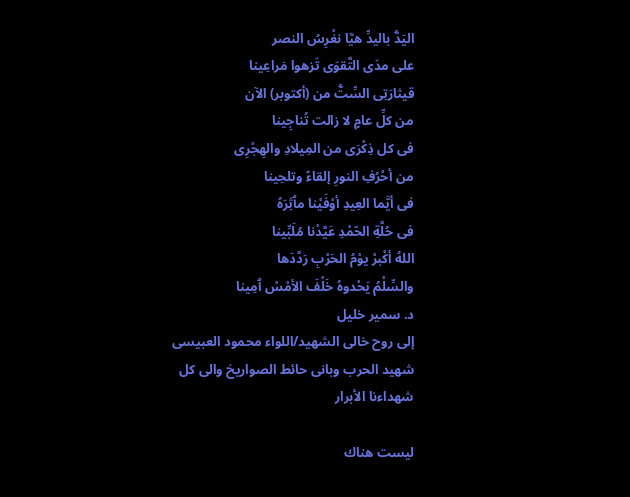اليَدُّ باليدِّ هيَّا نغْرِسُ النصر
على مدَى التَّقوَى تَزهوا مَراعِينا
قيثارَتِى السِّتُّ من (أكتوبر) الآن
من كلِّ عامٍ لا زالت تُناجِينا
فى كل ذِكْرَى من المِيلادِ والهِجْرِى
من أحْرُفِ النورِ إلقاءً وتلحِينا
فى أيَّما العِيدِ أوْفَيْنا مٱثِرَهُ
فى حُلَّةِ الحّمْدِ عَيَّدْنا مُلَبِّينا
اللهُ أكْبرْ يوْمُ الحَرْبِ رَدَّدَها
والسِّلْمُ يَحْدوهُ خَلْفَ الأمْسْ ٱمِينا
د. سمير خليل
إلى روح خالى الشهيد/اللواء محمود العبيسى شهيد الحرب وبانى حائط الصواريخ والى كل شهداءنا الأبرار

ليست هناك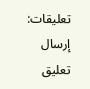تعليقات:
إرسال تعليق